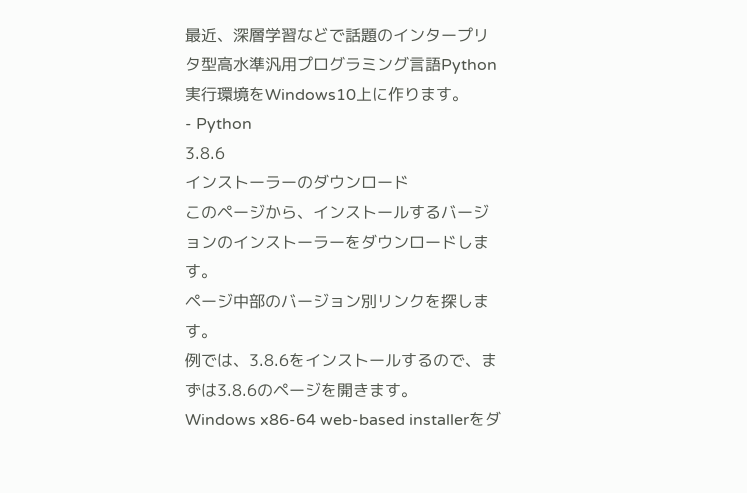最近、深層学習などで話題のインタープリタ型高水準汎用プログラミング言語Python実行環境をWindows10上に作ります。
- Python
3.8.6
インストーラーのダウンロード
このページから、インストールするバージョンのインストーラーをダウンロードします。
ページ中部のバージョン別リンクを探します。
例では、3.8.6をインストールするので、まずは3.8.6のページを開きます。
Windows x86-64 web-based installerをダ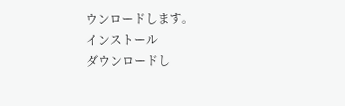ウンロードします。
インストール
ダウンロードし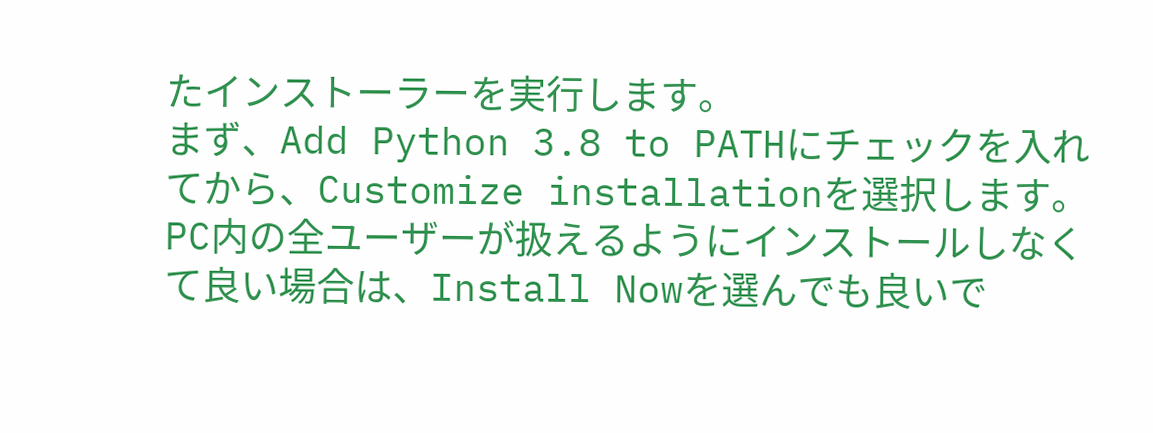たインストーラーを実行します。
まず、Add Python 3.8 to PATHにチェックを入れてから、Customize installationを選択します。
PC内の全ユーザーが扱えるようにインストールしなくて良い場合は、Install Nowを選んでも良いで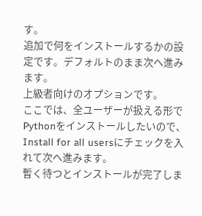す。
追加で何をインストールするかの設定です。デフォルトのまま次へ進みます。
上級者向けのオプションです。
ここでは、全ユーザーが扱える形でPythonをインストールしたいので、Install for all usersにチェックを入れて次へ進みます。
暫く待つとインストールが完了しま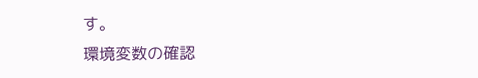す。
環境変数の確認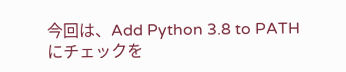今回は、Add Python 3.8 to PATHにチェックを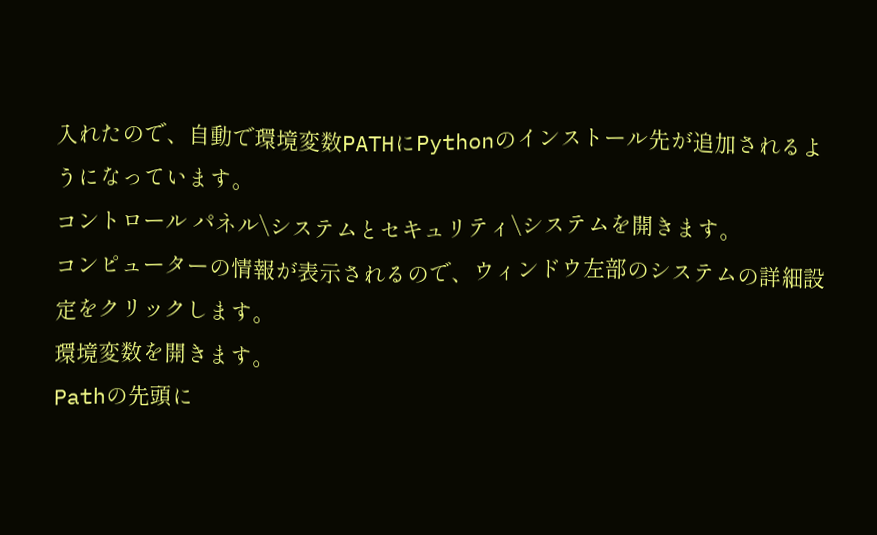入れたので、自動で環境変数PATHにPythonのインストール先が追加されるようになっています。
コントロール パネル\システムとセキュリティ\システムを開きます。
コンピューターの情報が表示されるので、ウィンドウ左部のシステムの詳細設定をクリックします。
環境変数を開きます。
Pathの先頭に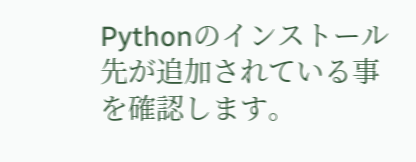Pythonのインストール先が追加されている事を確認します。